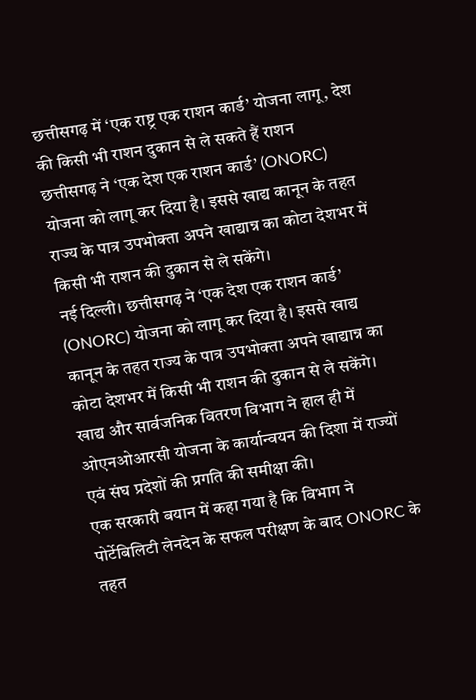छत्तीसगढ़ में ‘एक राष्ट्र एक राशन कार्ड’ योजना लागू, देश की किसी भी राशन दुकान से ले सकते हैं राशन
छत्तीसगढ़ ने ‘एक देश एक राशन कार्ड’ (ONORC) योजना को लागू कर दिया है। इससे खाद्य कानून के तहत राज्य के पात्र उपभोक्ता अपने खाद्यान्न का कोटा देशभर में किसी भी राशन की दुकान से ले सकेंगे।
नई दिल्ली। छत्तीसगढ़ ने ‘एक देश एक राशन कार्ड’ (ONORC) योजना को लागू कर दिया है। इससे खाद्य कानून के तहत राज्य के पात्र उपभोक्ता अपने खाद्यान्न का कोटा देशभर में किसी भी राशन की दुकान से ले सकेंगे। खाद्य और सार्वजनिक वितरण विभाग ने हाल ही में ओएनओआरसी योजना के कार्यान्वयन की दिशा में राज्यों एवं संघ प्रदेशों की प्रगति की समीक्षा की।
एक सरकारी बयान में कहा गया है कि विभाग ने पोर्टेबिलिटी लेनदेन के सफल परीक्षण के बाद ONORC के तहत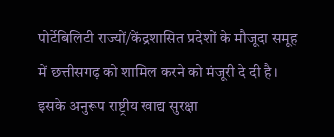पोर्टेबिलिटी राज्यों/केंद्रशासित प्रदेशों के मौजूदा समूह में छत्तीसगढ़ को शामिल करने को मंजूरी दे दी है। इसके अनुरूप राष्ट्रीय खाद्य सुरक्षा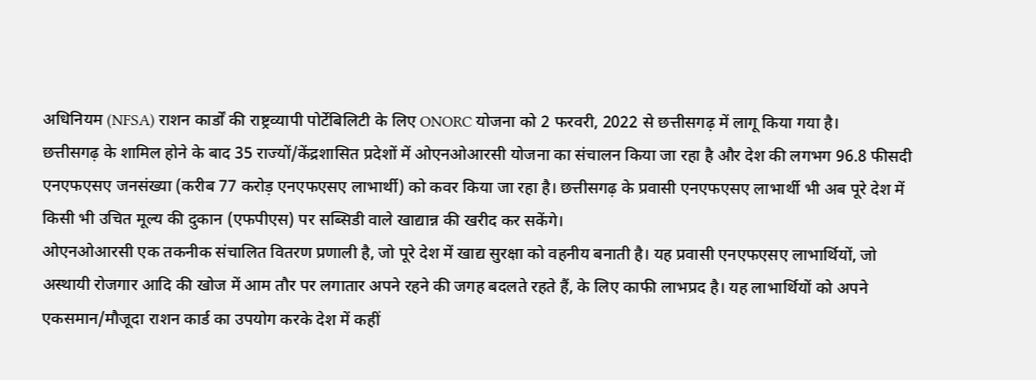अधिनियम (NFSA) राशन कार्डों की राष्ट्रव्यापी पोर्टेबिलिटी के लिए ONORC योजना को 2 फरवरी, 2022 से छत्तीसगढ़ में लागू किया गया है।
छत्तीसगढ़ के शामिल होने के बाद 35 राज्यों/केंद्रशासित प्रदेशों में ओएनओआरसी योजना का संचालन किया जा रहा है और देश की लगभग 96.8 फीसदी एनएफएसए जनसंख्या (करीब 77 करोड़ एनएफएसए लाभार्थी) को कवर किया जा रहा है। छत्तीसगढ़ के प्रवासी एनएफएसए लाभार्थी भी अब पूरे देश में किसी भी उचित मूल्य की दुकान (एफपीएस) पर सब्सिडी वाले खाद्यान्न की खरीद कर सकेंगे।
ओएनओआरसी एक तकनीक संचालित वितरण प्रणाली है, जो पूरे देश में खाद्य सुरक्षा को वहनीय बनाती है। यह प्रवासी एनएफएसए लाभार्थियों, जो अस्थायी रोजगार आदि की खोज में आम तौर पर लगातार अपने रहने की जगह बदलते रहते हैं, के लिए काफी लाभप्रद है। यह लाभार्थियों को अपने एकसमान/मौजूदा राशन कार्ड का उपयोग करके देश में कहीं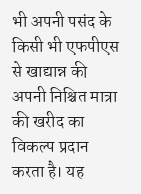भी अपनी पसंद के किसी भी एफपीएस से खाद्यान्न की अपनी निश्चित मात्रा की खरीद का विकल्प प्रदान करता है। यह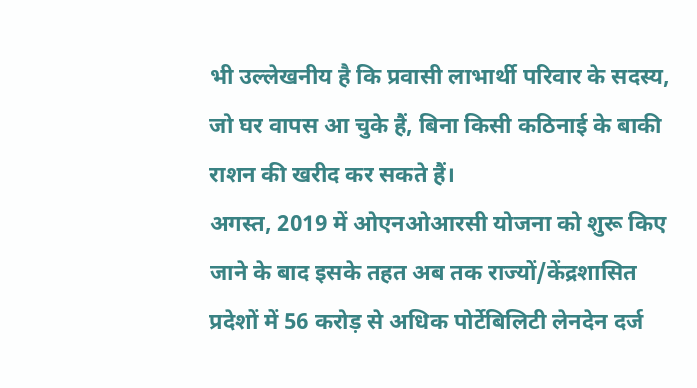भी उल्लेखनीय है कि प्रवासी लाभार्थी परिवार के सदस्य, जो घर वापस आ चुके हैं, बिना किसी कठिनाई के बाकी राशन की खरीद कर सकते हैं।
अगस्त, 2019 में ओएनओआरसी योजना को शुरू किए जाने के बाद इसके तहत अब तक राज्यों/केंद्रशासित प्रदेशों में 56 करोड़ से अधिक पोर्टेबिलिटी लेनदेन दर्ज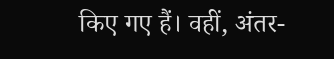किए गए हैं। वहीं, अंतर-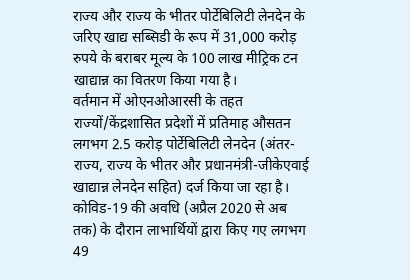राज्य और राज्य के भीतर पोर्टेबिलिटी लेनदेन के जरिए खाद्य सब्सिडी के रूप में 31,000 करोड़ रुपये के बराबर मूल्य के 100 लाख मीट्रिक टन खाद्यान्न का वितरण किया गया है।
वर्तमान में ओएनओआरसी के तहत राज्यों/केंद्रशासित प्रदेशों में प्रतिमाह औसतन लगभग 2.5 करोड़ पोर्टेबिलिटी लेनदेन (अंतर-राज्य, राज्य के भीतर और प्रधानमंत्री-जीकेएवाई खाद्यान्न लेनदेन सहित) दर्ज किया जा रहा है। कोविड-19 की अवधि (अप्रैल 2020 से अब तक) के दौरान लाभार्थियों द्वारा किए गए लगभग 49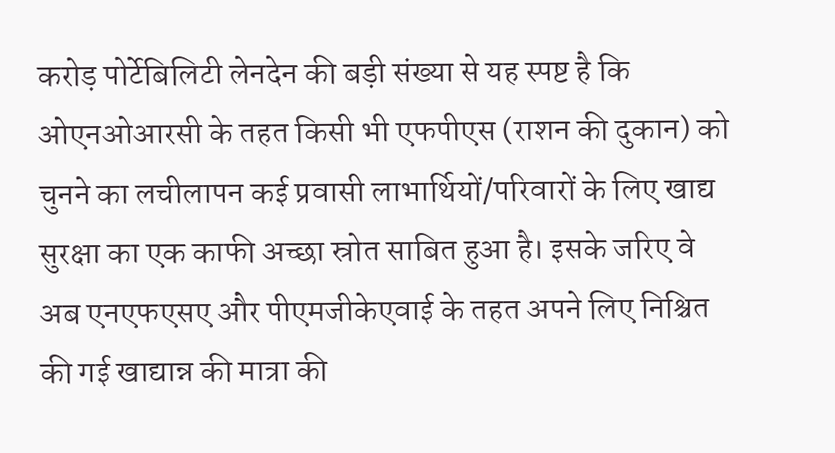करोड़ पोर्टेबिलिटी लेनदेन की बड़ी संख्या से यह स्पष्ट है कि ओएनओआरसी के तहत किसी भी एफपीएस (राशन की दुकान) को चुनने का लचीलापन कई प्रवासी लाभार्थियों/परिवारों के लिए खाद्य सुरक्षा का एक काफी अच्छा स्रोत साबित हुआ है। इसके जरिए वे अब एनएफएसए और पीएमजीकेएवाई के तहत अपने लिए निश्चित की गई खाद्यान्न की मात्रा की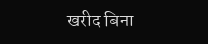खरीद बिना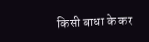किसी बाधा के कर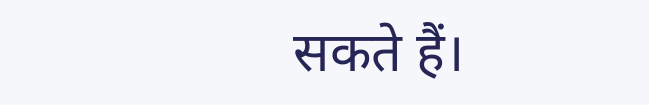सकते हैं।